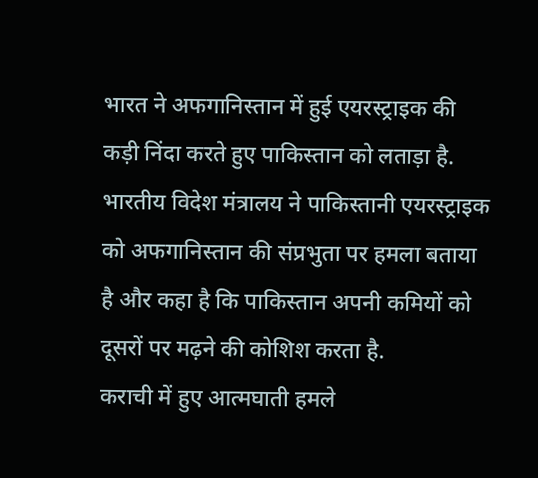भारत ने अफगानिस्तान में हुई एयरस्ट्राइक की कड़ी निंदा करते हुए पाकिस्तान को लताड़ा है. भारतीय विदेश मंत्रालय ने पाकिस्तानी एयरस्ट्राइक को अफगानिस्तान की संप्रभुता पर हमला बताया है और कहा है कि पाकिस्तान अपनी कमियों को दूसरों पर मढ़ने की कोशिश करता है.
कराची में हुए आत्मघाती हमले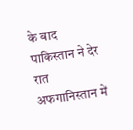के बाद पाकिस्तान ने देर रात अफगानिस्तान में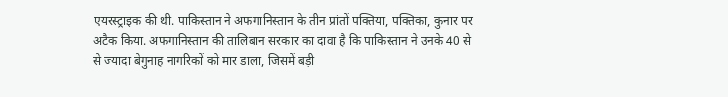एयरस्ट्राइक की थी. पाकिस्तान ने अफगानिस्तान के तीन प्रांतों पक्तिया, पक्तिका, कुनार पर अटैक किया. अफगानिस्तान की तालिबान सरकार का दावा है कि पाकिस्तान ने उनके 40 से से ज्यादा बेगुनाह नागरिकों को मार डाला, जिसमें बड़ी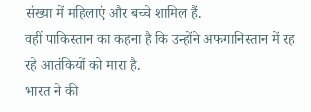संख्या में महिलाएं और बच्चे शामिल हैं.
वहीं पाकिस्तान का कहना है कि उन्होंने अफगानिस्तान में रह रहे आतंकियों को मारा है.
भारत ने की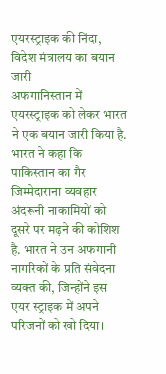एयरस्ट्राइक की निंदा, विदेश मंत्रालय का बयान जारी
अफगानिस्तान में एयरस्ट्राइक को लेकर भारत ने एक बयान जारी किया है. भारत ने कहा कि पाकिस्तान का गैर जिम्मेदाराना व्यवहार अंदरूनी नाकामियों को दूसरे पर मढ़ने की कोशिश है. भारत ने उन अफगानी नागरिकों के प्रति संवेदना व्यक्त की, जिन्होंने इस एयर स्ट्राइक में अपने परिजनों को खो दिया।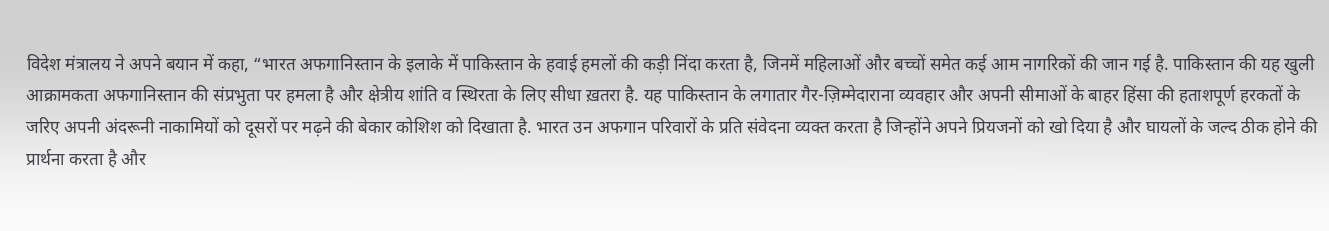विदेश मंत्रालय ने अपने बयान में कहा, “भारत अफगानिस्तान के इलाके में पाकिस्तान के हवाई हमलों की कड़ी निंदा करता है, जिनमें महिलाओं और बच्चों समेत कई आम नागरिकों की जान गई है. पाकिस्तान की यह खुली आक्रामकता अफगानिस्तान की संप्रभुता पर हमला है और क्षेत्रीय शांति व स्थिरता के लिए सीधा ख़तरा है. यह पाकिस्तान के लगातार गैर-ज़िम्मेदाराना व्यवहार और अपनी सीमाओं के बाहर हिंसा की हताशपूर्ण हरकतों के जरिए अपनी अंदरूनी नाकामियों को दूसरों पर मढ़ने की बेकार कोशिश को दिखाता है. भारत उन अफगान परिवारों के प्रति संवेदना व्यक्त करता है जिन्होंने अपने प्रियजनों को खो दिया है और घायलों के जल्द ठीक होने की प्रार्थना करता है और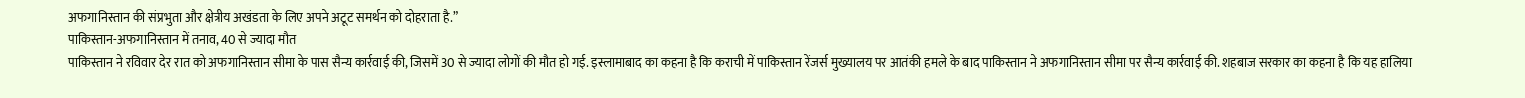अफगानिस्तान की संप्रभुता और क्षेत्रीय अखंडता के लिए अपने अटूट समर्थन को दोहराता है.”
पाकिस्तान-अफगानिस्तान में तनाव, 40 से ज्यादा मौत
पाकिस्तान ने रविवार देर रात को अफगानिस्तान सीमा के पास सैन्य कार्रवाई की, जिसमें 30 से ज्यादा लोगों की मौत हो गई. इस्लामाबाद का कहना है कि कराची में पाकिस्तान रेंजर्स मुख्यालय पर आतंकी हमले के बाद पाकिस्तान ने अफगानिस्तान सीमा पर सैन्य कार्रवाई की. शहबाज सरकार का कहना है कि यह हालिया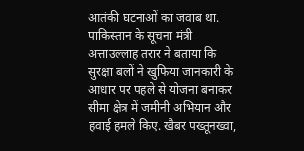आतंकी घटनाओं का जवाब था.
पाकिस्तान के सूचना मंत्री अत्ताउल्लाह तरार ने बताया कि सुरक्षा बलों ने खुफिया जानकारी के आधार पर पहले से योजना बनाकर सीमा क्षेत्र में जमीनी अभियान और हवाई हमले किए. खैबर पख्तूनख्वा,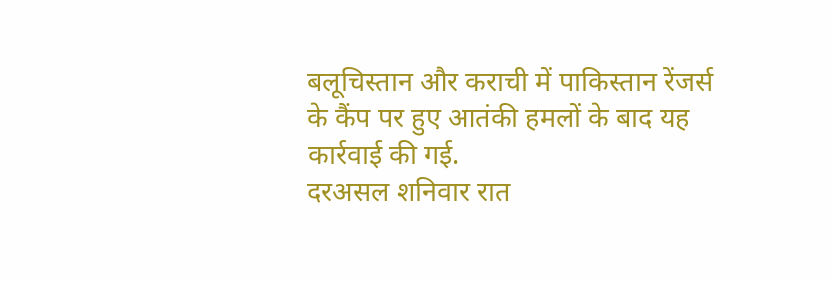बलूचिस्तान और कराची में पाकिस्तान रेंजर्स के कैंप पर हुए आतंकी हमलों के बाद यह कार्रवाई की गई.
दरअसल शनिवार रात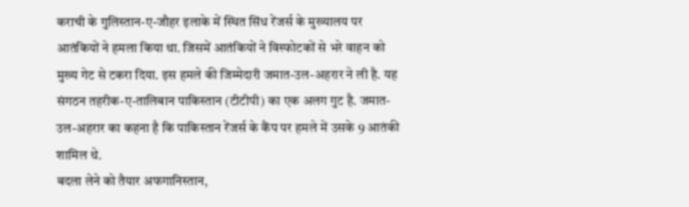कराची के गुलिस्तान-ए-जौहर इलाके में स्थित सिंध रेंजर्स के मुख्यालय पर आतंकियों ने हमला किया था. जिसमें आतंकियों ने विस्फोटकों से भरे वाहन को मुख्य गेट से टकरा दिया. इस हमले की जिम्मेदारी जमात-उल-अहरार ने ली है. यह संगठन तहरीक-ए-तालिबान पाकिस्तान (टीटीपी) का एक अलग गुट है. जमात-उल-अहरार का कहना है कि पाकिस्तान रेंजर्स के कैंप पर हमले में उसके 9 आतंकी शामिल थे.
बदला लेने को तैयार अफगानिस्तान,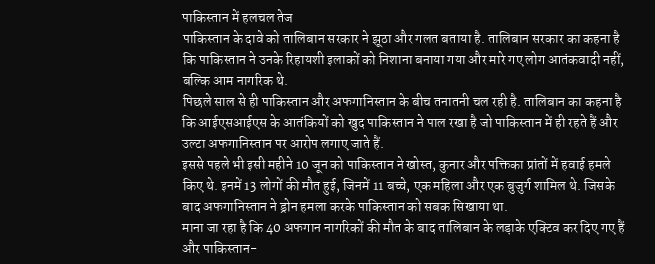पाकिस्तान में हलचल तेज
पाकिस्तान के दावे को तालिबान सरकार ने झूठा और गलत बताया है. तालिबान सरकार का कहना है कि पाकिस्तान ने उनके रिहायशी इलाकों को निशाना बनाया गया और मारे गए लोग आतंकवादी नहीं, बल्कि आम नागरिक थे.
पिछले साल से ही पाकिस्तान और अफगानिस्तान के बीच तनातनी चल रही है. तालिबान का कहना है कि आईएसआईएस के आतंकियों को खुद पाकिस्तान ने पाल रखा है जो पाकिस्तान में ही रहते हैं और उल्टा अफगानिस्तान पर आरोप लगाए जाते हैं.
इससे पहले भी इसी महीने 10 जून को पाकिस्तान ने खोस्त, कुनार और पक्तिका प्रांतों में हवाई हमले किए थे. इनमें 13 लोगों की मौत हुई, जिनमें 11 बच्चे, एक महिला और एक बुजुर्ग शामिल थे. जिसके बाद अफगानिस्तान ने ड्रोन हमला करके पाकिस्तान को सबक सिखाया था.
माना जा रहा है कि 40 अफगान नागरिकों की मौत के बाद तालिबान के लड़ाके एक्टिव कर दिए गए हैं और पाकिस्तान-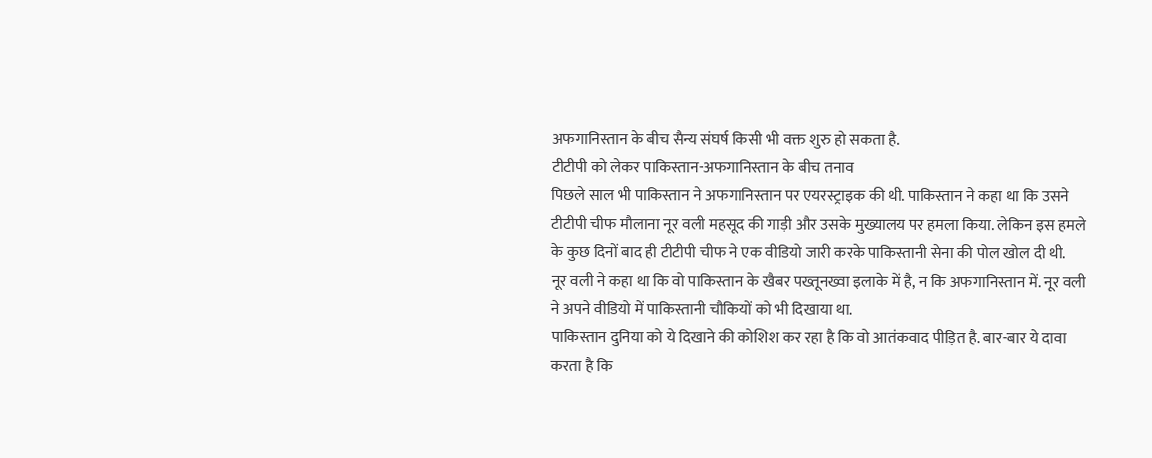अफगानिस्तान के बीच सैन्य संघर्ष किसी भी वक्त शुरु हो सकता है.
टीटीपी को लेकर पाकिस्तान-अफगानिस्तान के बीच तनाव
पिछले साल भी पाकिस्तान ने अफगानिस्तान पर एयरस्ट्राइक की थी. पाकिस्तान ने कहा था कि उसने टीटीपी चीफ मौलाना नूर वली महसूद की गाड़ी और उसके मुख्यालय पर हमला किया. लेकिन इस हमले के कुछ दिनों बाद ही टीटीपी चीफ ने एक वीडियो जारी करके पाकिस्तानी सेना की पोल खोल दी थी.
नूर वली ने कहा था कि वो पाकिस्तान के खैबर पख्तूनख्वा इलाके में है, न कि अफगानिस्तान में. नूर वली ने अपने वीडियो में पाकिस्तानी चौकियों को भी दिखाया था.
पाकिस्तान दुनिया को ये दिखाने की कोशिश कर रहा है कि वो आतंकवाद पीड़ित है. बार-बार ये दावा करता है कि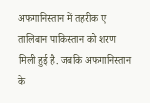अफगानिस्तान में तहरीक ए तालिबान पाकिस्तान को शरण मिली हुई है. जबकि अफगानिस्तान के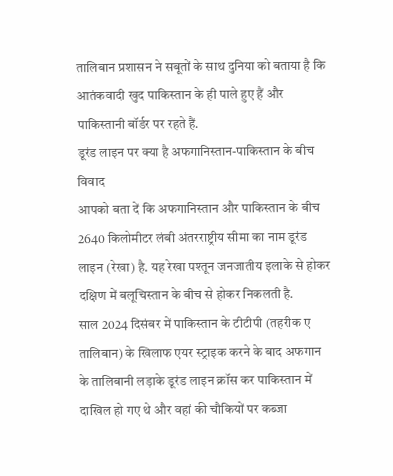तालिबान प्रशासन ने सबूतों के साथ दुनिया को बताया है कि आतंकवादी खुद पाकिस्तान के ही पाले हुए हैं और पाकिस्तानी बॉर्डर पर रहते हैं.
डूरंड लाइन पर क्या है अफगानिस्तान-पाकिस्तान के बीच विवाद
आपको बता दें कि अफगानिस्तान और पाकिस्तान के बीच 2640 किलोमीटर लंबी अंतरराष्ट्रीय सीमा का नाम डूरंड लाइन (रेखा) है. यह रेखा पश्तून जनजातीय इलाके से होकर दक्षिण में बलूचिस्तान के बीच से होकर निकलती है.
साल 2024 दिसंबर में पाकिस्तान के टीटीपी (तहरीक ए तालिबान) के खिलाफ एयर स्ट्राइक करने के बाद अफगान के तालिबानी लड़ाके डूरंड लाइन क्रॉस कर पाकिस्तान में दाखिल हो गए थे और वहां की चौकियों पर कब्जा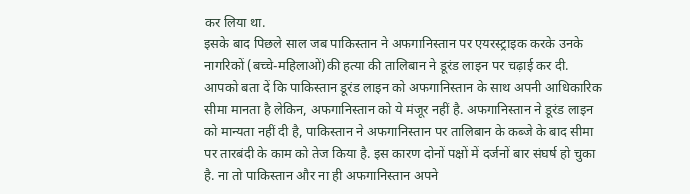कर लिया था.
इसके बाद पिछले साल जब पाकिस्तान ने अफगानिस्तान पर एयरस्ट्राइक करके उनके नागरिकों (बच्चे-महिलाओं)की हत्या की तालिबान ने डूरंड लाइन पर चढ़ाई कर दी.
आपको बता दें कि पाकिस्तान डूरंड लाइन को अफगानिस्तान के साथ अपनी आधिकारिक सीमा मानता है लेकिन, अफगानिस्तान को ये मंजूर नहीं है. अफगानिस्तान ने डूरंड लाइन को मान्यता नहीं दी है, पाकिस्तान ने अफगानिस्तान पर तालिबान के कब्जे के बाद सीमा पर तारबंदी के काम को तेज किया है. इस कारण दोनों पक्षों में दर्जनों बार संघर्ष हो चुका है. ना तो पाकिस्तान और ना ही अफगानिस्तान अपने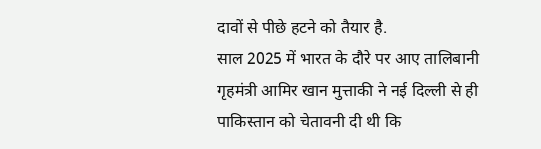दावों से पीछे हटने को तैयार है.
साल 2025 में भारत के दौरे पर आए तालिबानी गृहमंत्री आमिर खान मुत्ताकी ने नई दिल्ली से ही पाकिस्तान को चेतावनी दी थी कि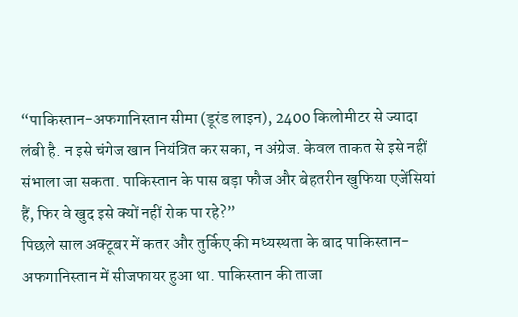“पाकिस्तान-अफगानिस्तान सीमा (डूरंड लाइन), 2400 किलोमीटर से ज्यादा लंबी है. न इसे चंगेज खान नियंत्रित कर सका, न अंग्रेज. केवल ताकत से इसे नहीं संभाला जा सकता. पाकिस्तान के पास बड़ा फौज और बेहतरीन खुफिया एजेंसियां हैं, फिर वे खुद इसे क्यों नहीं रोक पा रहे?”
पिछले साल अक्टूबर में कतर और तुर्किए की मध्यस्थता के बाद पाकिस्तान-अफगानिस्तान में सीजफायर हुआ था. पाकिस्तान की ताजा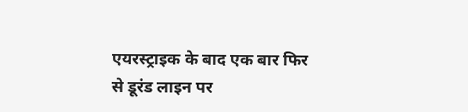एयरस्ट्राइक के बाद एक बार फिर से डूरंड लाइन पर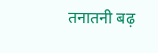तनातनी बढ़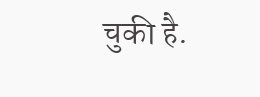चुकी है.